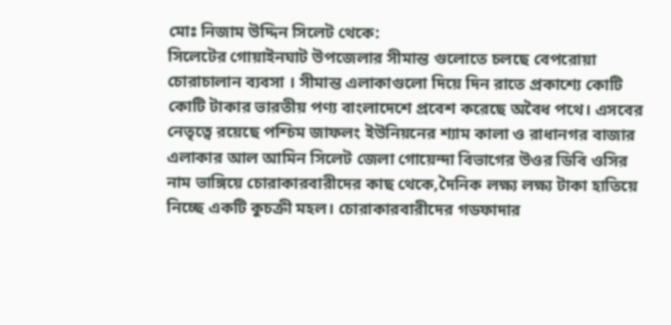মোঃ নিজাম উদ্দিন সিলেট থেকে:
সিলেটের গোয়াইনঘাট উপজেলার সীমান্ত গুলোতে চলছে বেপরোয়া চোরাচালান ব্যবসা । সীমান্ত এলাকাগুলো দিয়ে দিন রাতে প্রকাশ্যে কোটি কোটি টাকার ভারতীয় পণ্য বাংলাদেশে প্রবেশ করেছে অবৈধ পথে। এসবের নেতৃত্বে রয়েছে পশ্চিম জাফলং ইউনিয়নের শ্যাম কালা ও রাধানগর বাজার এলাকার আল আমিন সিলেট জেলা গোয়েন্দা বিভাগের উওর ডিবি ওসির নাম ভাঙ্গিয়ে চোরাকারবারীদের কাছ থেকে,দৈনিক লক্ষ্য লক্ষ্য টাকা হাতিয়ে নিচ্ছে একটি কুচক্রী মহল। চোরাকারবারীদের গডফাদার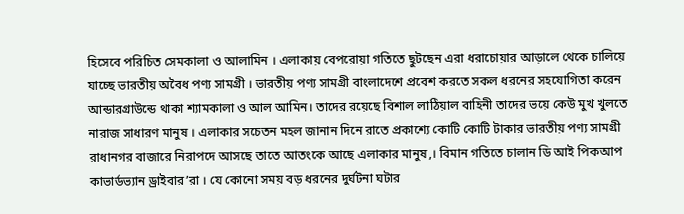হিসেবে পরিচিত সেমকালা ও আলামিন । এলাকায় বেপরোয়া গতিতে ছুটছেন এরা ধরাচোয়ার আড়ালে থেকে চালিয়ে যাচ্ছে ভারতীয় অবৈধ পণ্য সামগ্রী । ভারতীয় পণ্য সামগ্রী বাংলাদেশে প্রবেশ করতে সকল ধরনের সহযোগিতা করেন আন্ডারগ্রাউন্ডে থাকা শ্যামকালা ও আল আমিন। তাদের রয়েছে বিশাল লাঠিয়াল বাহিনী তাদের ভয়ে কেউ মুখ খুলতে নারাজ সাধারণ মানুষ । এলাকার সচেতন মহল জানান দিনে রাতে প্রকাশ্যে কোটি কোটি টাকার ভারতীয় পণ্য সামগ্রী রাধানগর বাজারে নিরাপদে আসছে তাতে আতংকে আছে এলাকার মানুষ,। বিমান গতিতে চালান ডি আই পিকআপ কাভার্ডভ্যান ড্রাইবার’রা । যে কোনো সময় বড় ধরনের দুর্ঘটনা ঘটার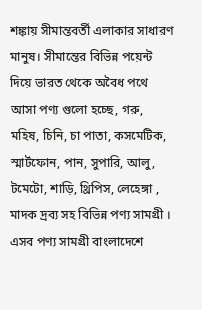শঙ্কায় সীমান্তবর্তী এলাকার সাধারণ মানুষ। সীমান্তের বিভিন্ন পয়েন্ট দিয়ে ভারত থেকে অবৈধ পথে আসা পণ্য গুলো হচ্ছে, গরু, মহিষ, চিনি, চা পাতা, কসমেটিক, স্মার্টফোন, পান, সুপারি, আলু, টমেটো, শাড়ি, থ্রিপিস, লেহেঙ্গা , মাদক দ্রব্য সহ বিভিন্ন পণ্য সামগ্রী । এসব পণ্য সামগ্রী বাংলাদেশে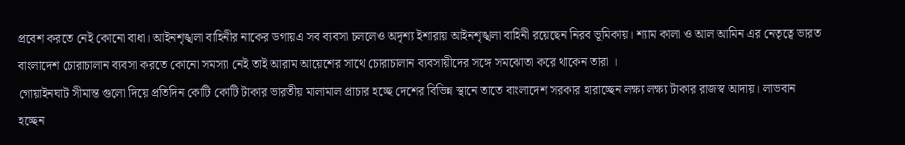প্রবেশ করতে নেই কোনো বাধা। আইনশৃঙ্খলা বাহিনীর নাকের ডগায়এ সব ব্যবসা চললেও অদৃশ্য ইশারায় আইনশৃঙ্খলা বাহিনী রয়েছেন নিরব ভূমিকায়। শ্যাম কালা ও আল আমিন এর নেতৃত্বে ভারত বাংলাদেশ চোরাচালান ব্যবসা করতে কোনো সমস্যা নেই তাই আরাম আয়েশের সাথে চোরাচালান ব্যবসায়ীদের সঙ্গে সমঝোতা করে থাকেন তারা ।
গোয়াইনঘাট সীমান্ত গুলো দিয়ে প্রতিদিন কোটি কোটি টাকার ভারতীয় মালামাল প্রাচার হচ্ছে দেশের বিভিন্ন স্থানে তাতে বাংলাদেশ সরকার হারাচ্ছেন লক্ষ্য লক্ষ্য টাকার রাজস্ব আদায়। লাভবান হচ্ছেন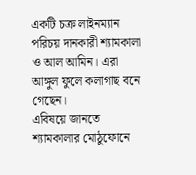একটি চক্র লাইনম্যান পরিচয় দানকারী শ্যামকালা ও আল আমিন। এরা আঙ্গুল ফুলে কলাগাছ বনে গেছেন।
এবিষয়ে জানতে শ্যামকালার মোঠুফোনে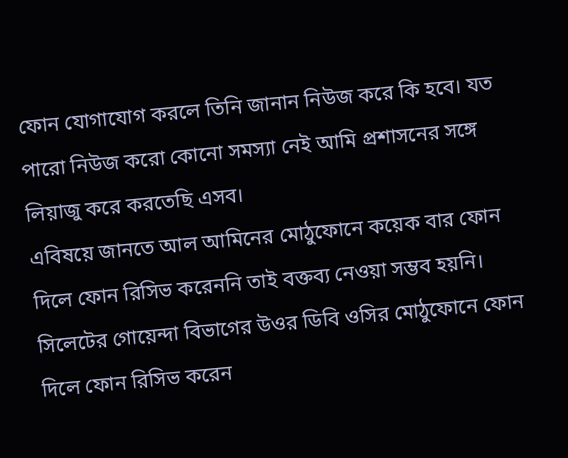ফোন যোগাযোগ করলে তিনি জানান নিউজ করে কি হবে। যত পারো নিউজ করো কোনো সমস্যা নেই আমি প্রশাসনের সঙ্গে লিয়াজু করে করতেছি এসব।
এবিষয়ে জানতে আল আমিনের মোঠুফোনে কয়েক বার ফোন দিলে ফোন রিসিভ করেননি তাই বক্তব্য নেওয়া সম্ভব হয়নি।
সিলেটের গোয়েন্দা বিভাগের উওর ডিবি ওসির মোঠুফোনে ফোন দিলে ফোন রিসিভ করেন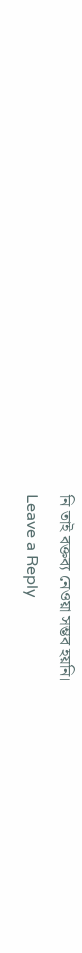নি তাই বক্তব্য নেওয়া সম্ভব হয়নি।
Leave a Reply